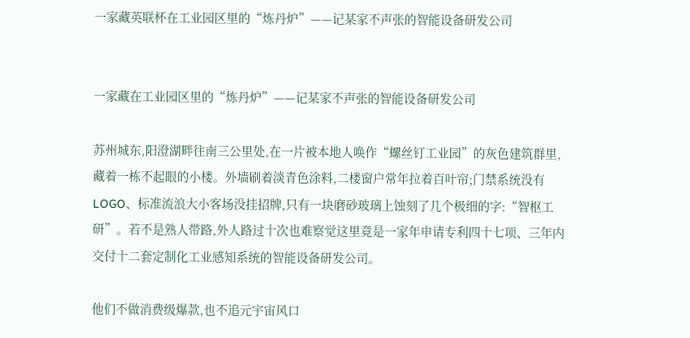一家藏英联杯在工业园区里的“炼丹炉”——记某家不声张的智能设备研发公司


一家藏在工业园区里的“炼丹炉”——记某家不声张的智能设备研发公司

苏州城东,阳澄湖畔往南三公里处,在一片被本地人唤作“螺丝钉工业园”的灰色建筑群里,藏着一栋不起眼的小楼。外墙刷着淡青色涂料,二楼窗户常年拉着百叶帘;门禁系统没有LOGO、标准流浪大小客场没挂招牌,只有一块磨砂玻璃上蚀刻了几个极细的字:“智枢工研”。若不是熟人带路,外人路过十次也难察觉这里竟是一家年申请专利四十七项、三年内交付十二套定制化工业感知系统的智能设备研发公司。

他们不做消费级爆款,也不追元宇宙风口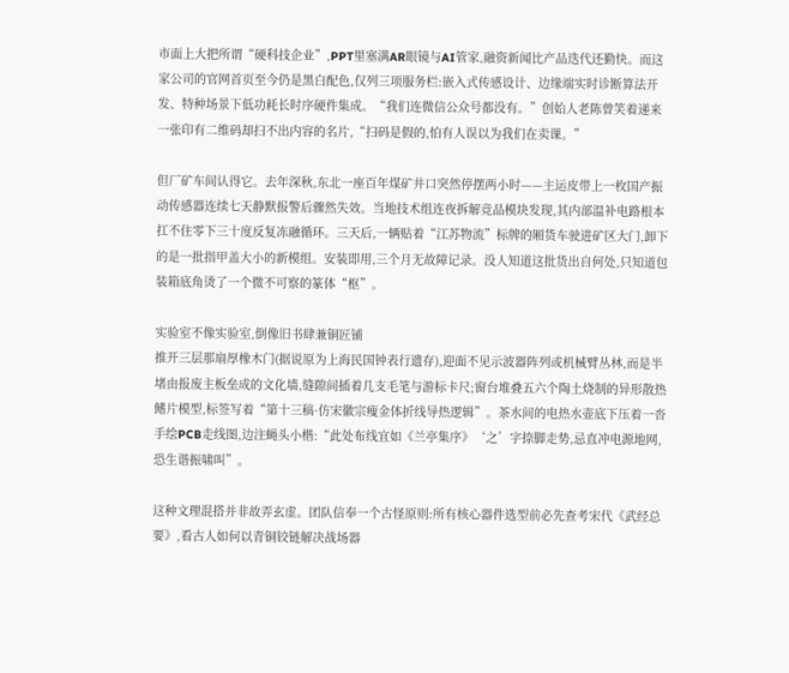市面上大把所谓“硬科技企业”,PPT里塞满AR眼镜与AI管家,融资新闻比产品迭代还勤快。而这家公司的官网首页至今仍是黑白配色,仅列三项服务栏:嵌入式传感设计、边缘端实时诊断算法开发、特种场景下低功耗长时序硬件集成。“我们连微信公众号都没有。”创始人老陈曾笑着递来一张印有二维码却扫不出内容的名片,“扫码是假的,怕有人误以为我们在卖课。”

但厂矿车间认得它。去年深秋,东北一座百年煤矿井口突然停摆两小时——主运皮带上一枚国产振动传感器连续七天静默报警后骤然失效。当地技术组连夜拆解竞品模块发现,其内部温补电路根本扛不住零下三十度反复冻融循环。三天后,一辆贴着“江苏物流”标牌的厢货车驶进矿区大门,卸下的是一批指甲盖大小的新模组。安装即用,三个月无故障记录。没人知道这批货出自何处,只知道包装箱底角烫了一个微不可察的篆体“枢”。

实验室不像实验室,倒像旧书肆兼铜匠铺
推开三层那扇厚橡木门(据说原为上海民国钟表行遗存),迎面不见示波器阵列或机械臂丛林,而是半堵由报废主板垒成的文化墙,缝隙间插着几支毛笔与游标卡尺;窗台堆叠五六个陶土烧制的异形散热鳍片模型,标签写着“第十三稿·仿宋徽宗瘦金体折线导热逻辑”。茶水间的电热水壶底下压着一沓手绘PCB走线图,边注蝇头小楷:“此处布线宜如《兰亭集序》‘之’字捺脚走势,忌直冲电源地网,恐生谐振啸叫”。

这种文理混搭并非故弄玄虚。团队信奉一个古怪原则:所有核心器件选型前必先查考宋代《武经总要》,看古人如何以青铜铰链解决战场器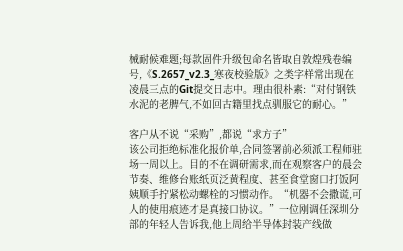械耐候难题;每款固件升级包命名皆取自敦煌残卷编号,《S.2657_v2.3_寒夜校验版》之类字样常出现在凌晨三点的Git提交日志中。理由很朴素:“对付钢铁水泥的老脾气,不如回古籍里找点驯服它的耐心。”

客户从不说“采购”,都说“求方子”
该公司拒绝标准化报价单,合同签署前必须派工程师驻场一周以上。目的不在调研需求,而在观察客户的晨会节奏、维修台账纸页泛黄程度、甚至食堂窗口打饭阿姨顺手拧紧松动螺栓的习惯动作。“机器不会撒谎,可人的使用痕迹才是真接口协议。”一位刚调任深圳分部的年轻人告诉我,他上周给半导体封装产线做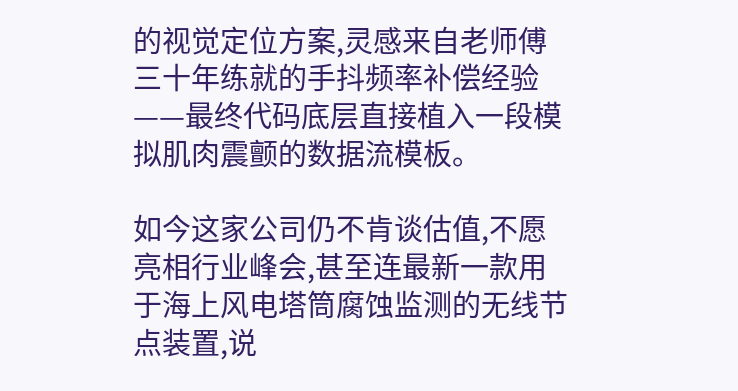的视觉定位方案,灵感来自老师傅三十年练就的手抖频率补偿经验——最终代码底层直接植入一段模拟肌肉震颤的数据流模板。

如今这家公司仍不肯谈估值,不愿亮相行业峰会,甚至连最新一款用于海上风电塔筒腐蚀监测的无线节点装置,说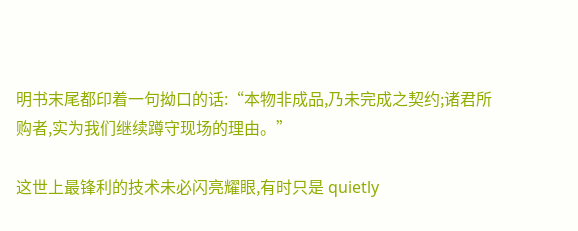明书末尾都印着一句拗口的话:“本物非成品,乃未完成之契约;诸君所购者,实为我们继续蹲守现场的理由。”

这世上最锋利的技术未必闪亮耀眼,有时只是 quietly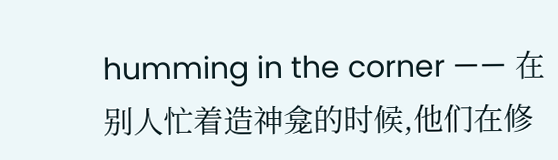humming in the corner —— 在别人忙着造神龛的时候,他们在修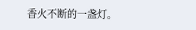香火不断的一盏灯。